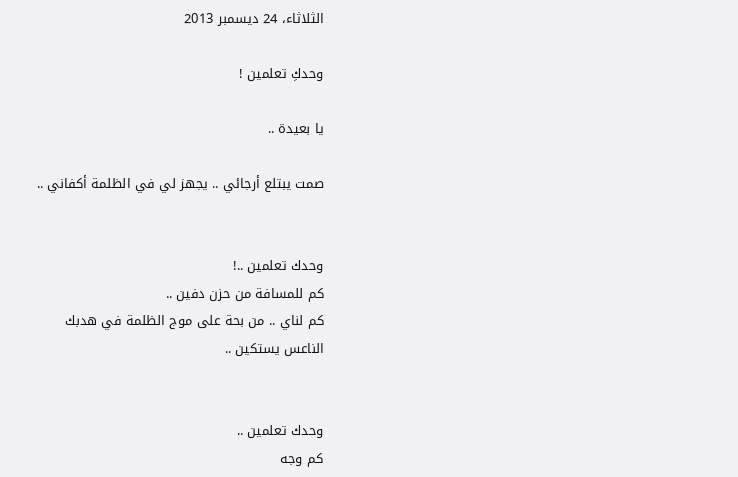الثلاثاء، 24 ديسمبر 2013

وحدكِ تعلمين !

يا بعيدة ..

صمت يبتلع أرجائي .. يجهز لي في الظلمة أكفاني ..


وحدك تعلمين ..!
كم للمسافة من حزن دفين ..
كم لناي .. من بحة على موج الظلمة في هدبك
الناعس يستكين ..


وحدك تعلمين ..
كم وجه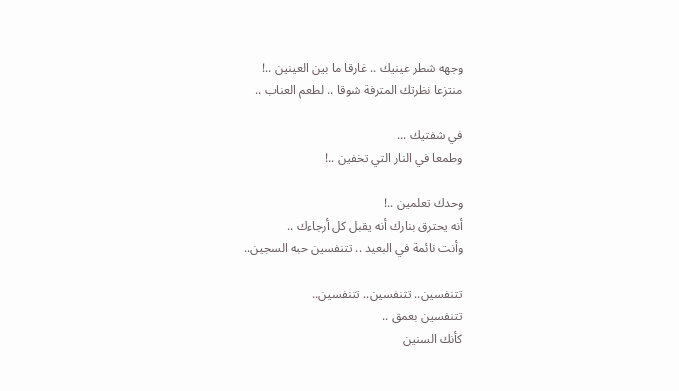وجهه شطر عينيك .. غارقا ما بين العينين ..!
منتزعا نظرتك المترفة شوقا .. لطعم العناب ..

في شفتيك ...
وطمعا في النار التي تخفين ..!

وحدك تعلمين ..!
أنه يحترق بنارك أنه يقبل كل أرجاءك ..
وأنت نائمة في البعيد .. تتنفسين حبه السجين..

تتنفسين.. تتنفسين.. تتنفسين..
تتنفسين بعمق ..
كأنك السنين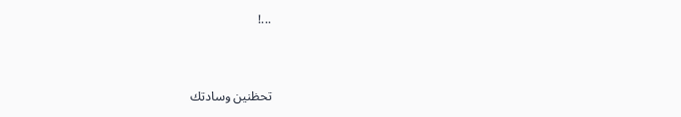...!


تحظنين وسادتك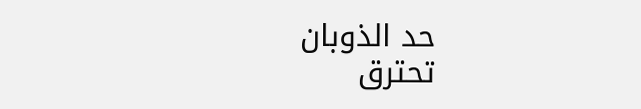حد الذوبان
تحترق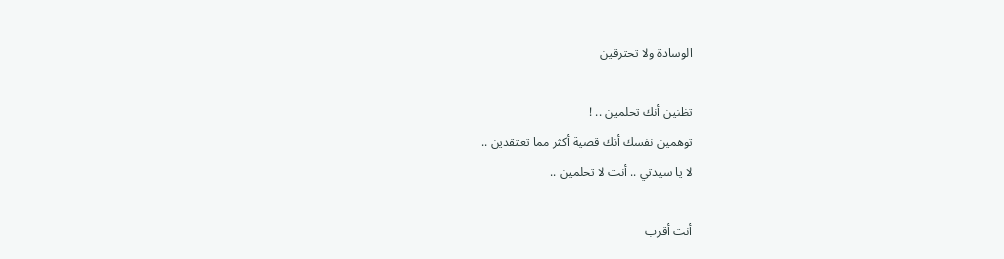الوسادة ولا تحترقين

تظنين أنك تحلمين .. !
توهمين نفسك أنك قصية أكثر مما تعتقدين ..
لا يا سيدتي .. أنت لا تحلمين ..

أنت أقرب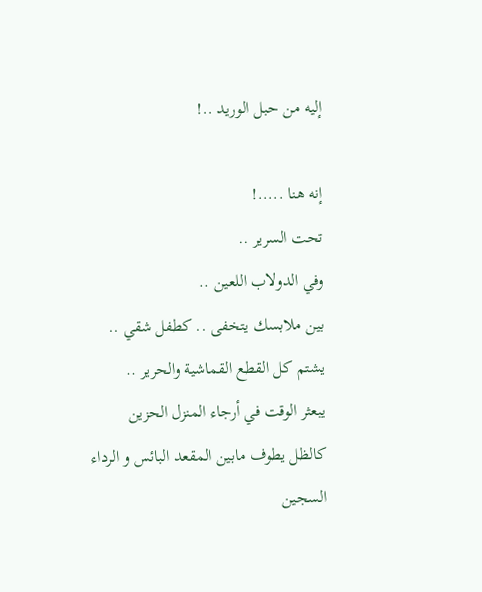إليه من حبل الوريد ..!

إنه هنا .....!
تحت السرير ..
وفي الدولاب اللعين ..
بين ملابسك يتخفى .. كطفل شقي ..
يشتم كل القطع القماشية والحرير ..
يبعثر الوقت في أرجاء المنزل الحزين
كالظل يطوف مابين المقعد البائس و الرداء السجين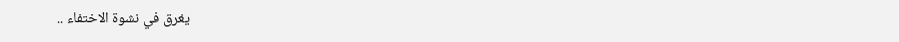يغرق في نشوة الاختفاء ..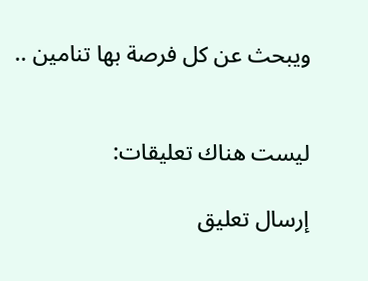ويبحث عن كل فرصة بها تنامين ..


ليست هناك تعليقات:

إرسال تعليق